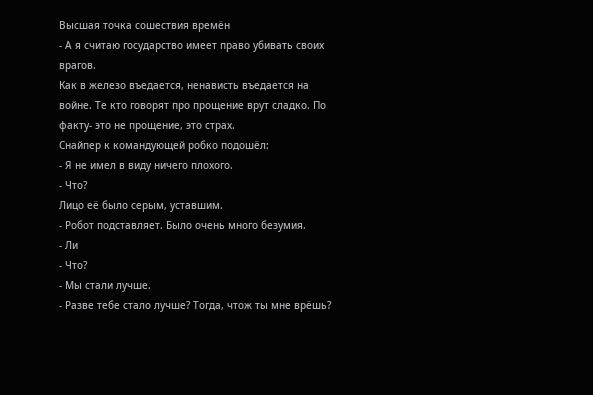Высшая точка сошествия времён
- А я считаю государство имеет право убивать своих врагов.
Как в железо въедается, ненависть въедается на войне. Те кто говорят про прощение врут сладко. По факту- это не прощение, это страх.
Снайпер к командующей робко подошёл:
- Я не имел в виду ничего плохого.
- Что?
Лицо её было серым, уставшим.
- Робот подставляет. Было очень много безумия.
- Ли
- Что?
- Мы стали лучше.
- Разве тебе стало лучше? Тогда, чтож ты мне врёшь?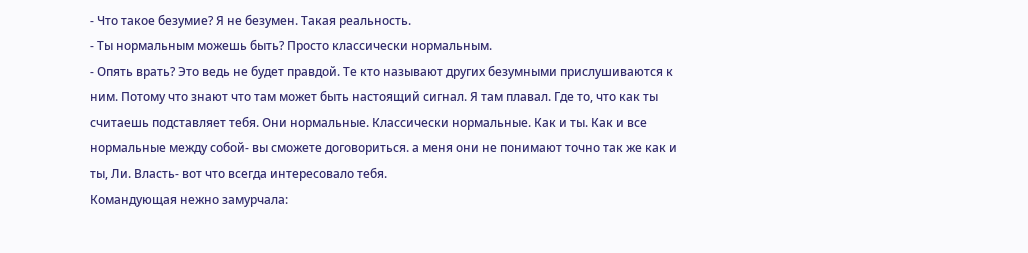- Что такое безумие? Я не безумен. Такая реальность.
- Ты нормальным можешь быть? Просто классически нормальным.
- Опять врать? Это ведь не будет правдой. Те кто называют других безумными прислушиваются к ним. Потому что знают что там может быть настоящий сигнал. Я там плавал. Где то, что как ты считаешь подставляет тебя. Они нормальные. Классически нормальные. Как и ты. Как и все нормальные между собой- вы сможете договориться. а меня они не понимают точно так же как и ты, Ли. Власть- вот что всегда интересовало тебя.
Командующая нежно замурчала: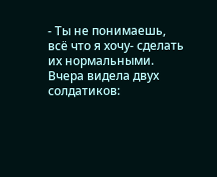- Ты не понимаешь, всё что я хочу- сделать их нормальными. Вчера видела двух солдатиков: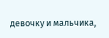девочку и мальчика,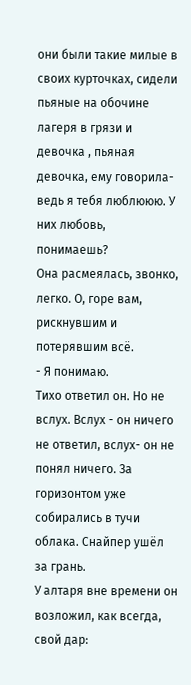они были такие милые в своих курточках, сидели пьяные на обочине лагеря в грязи и девочка , пьяная девочка, ему говорила- ведь я тебя люблююю. У них любовь, понимаешь?
Она расмеялась, звонко, легко. О, горе вам, рискнувшим и потерявшим всё.
- Я понимаю.
Тихо ответил он. Но не вслух. Вслух - он ничего не ответил, вслух- он не понял ничего. За горизонтом уже собирались в тучи облака. Снайпер ушёл за грань.
У алтаря вне времени он возложил, как всегда, свой дар: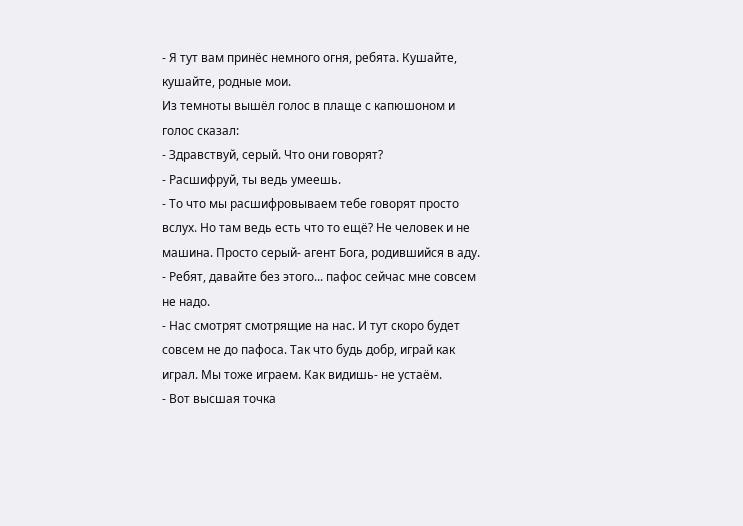- Я тут вам принёс немного огня, ребята. Кушайте, кушайте, родные мои.
Из темноты вышёл голос в плаще с капюшоном и голос сказал:
- Здравствуй, серый. Что они говорят?
- Расшифруй, ты ведь умеешь.
- То что мы расшифровываем тебе говорят просто вслух. Но там ведь есть что то ещё? Не человек и не машина. Просто серый- агент Бога, родившийся в аду.
- Ребят, давайте без этого... пафос сейчас мне совсем не надо.
- Нас смотрят смотрящие на нас. И тут скоро будет совсем не до пафоса. Так что будь добр, играй как играл. Мы тоже играем. Как видишь- не устаём.
- Вот высшая точка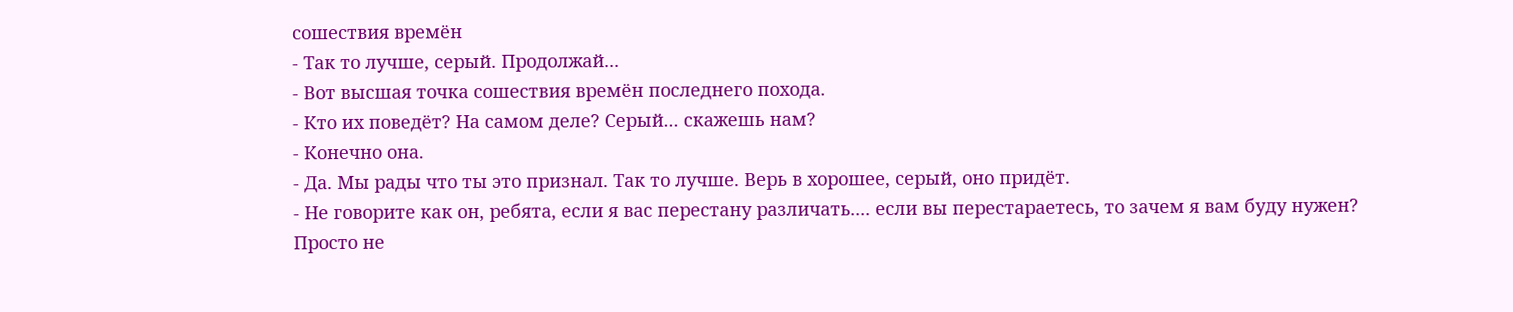сошествия времён
- Так то лучше, серый. Продолжай...
- Вот высшая точка сошествия времён последнего похода.
- Кто их поведёт? На самом деле? Серый... скажешь нам?
- Конечно она.
- Да. Мы рады что ты это признал. Так то лучше. Верь в хорошее, серый, оно придёт.
- Не говорите как он, ребята, если я вас перестану различать.... если вы перестараетесь, то зачем я вам буду нужен? Просто не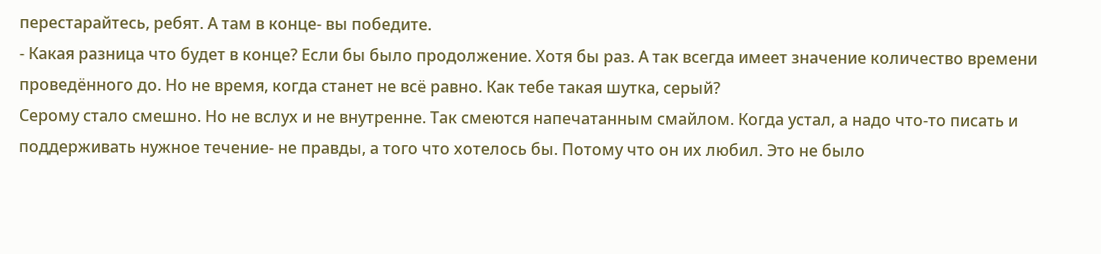перестарайтесь, ребят. А там в конце- вы победите.
- Какая разница что будет в конце? Если бы было продолжение. Хотя бы раз. А так всегда имеет значение количество времени проведённого до. Но не время, когда станет не всё равно. Как тебе такая шутка, серый?
Серому стало смешно. Но не вслух и не внутренне. Так смеются напечатанным смайлом. Когда устал, а надо что-то писать и поддерживать нужное течение- не правды, а того что хотелось бы. Потому что он их любил. Это не было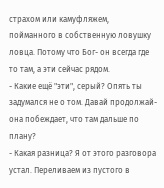страхом или камуфляжем, пойманного в собственную ловушку ловца. Потому что Бог- он всегда где то там, а эти сейчас рядом.
- Какие ещё "эти", серый? Опять ты задумался не о том. Давай продолжай- она побеждает, что там дальше по плану?
- Какая разница? Я от этого разговора устал. Переливаем из пустого в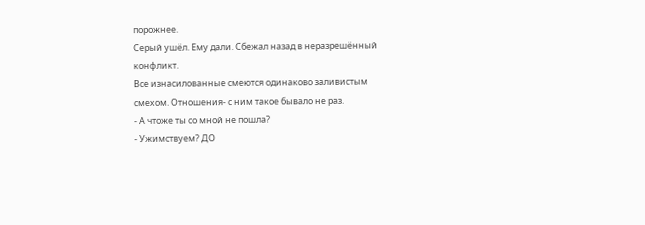порожнее.
Серый ушёл. Ему дали. Сбежал назад в неразрешённый конфликт.
Все изнасилованные смеются одинаково заливистым смехом. Отношения- с ним такое бывало не раз.
- А чтоже ты со мной не пошла?
- Ужимствуем? ДО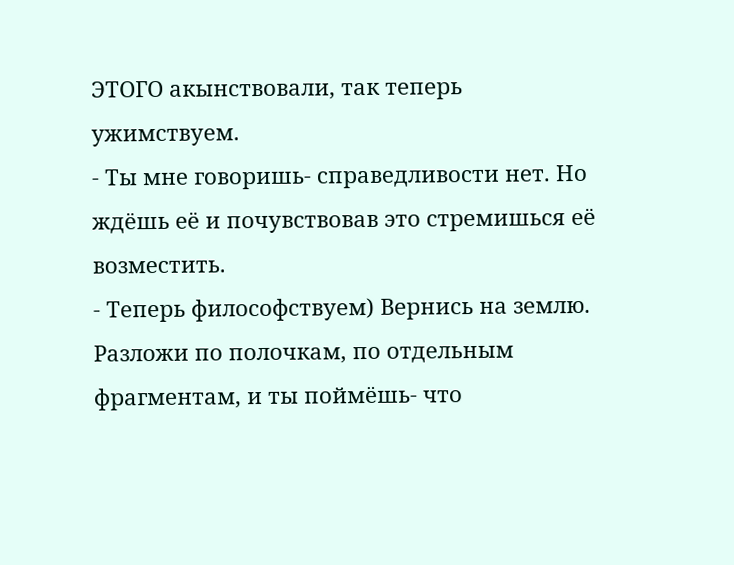ЭТОГО акынствовали, так теперь ужимствуем.
- Ты мне говоришь- справедливости нет. Но ждёшь её и почувствовав это стремишься её возместить.
- Теперь философствуем) Вернись на землю. Разложи по полочкам, по отдельным фрагментам, и ты поймёшь- что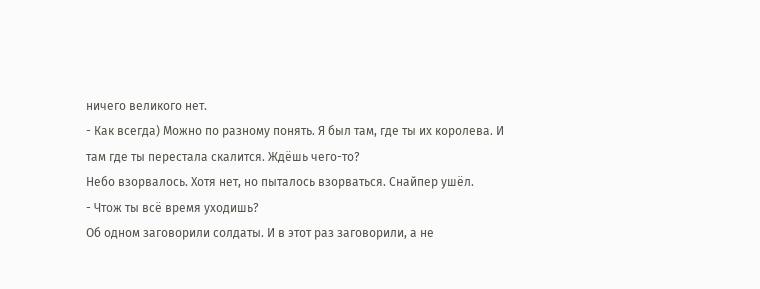ничего великого нет.
- Как всегда) Можно по разному понять. Я был там, где ты их королева. И там где ты перестала скалится. Ждёшь чего-то?
Небо взорвалось. Хотя нет, но пыталось взорваться. Снайпер ушёл.
- Чтож ты всё время уходишь?
Об одном заговорили солдаты. И в этот раз заговорили, а не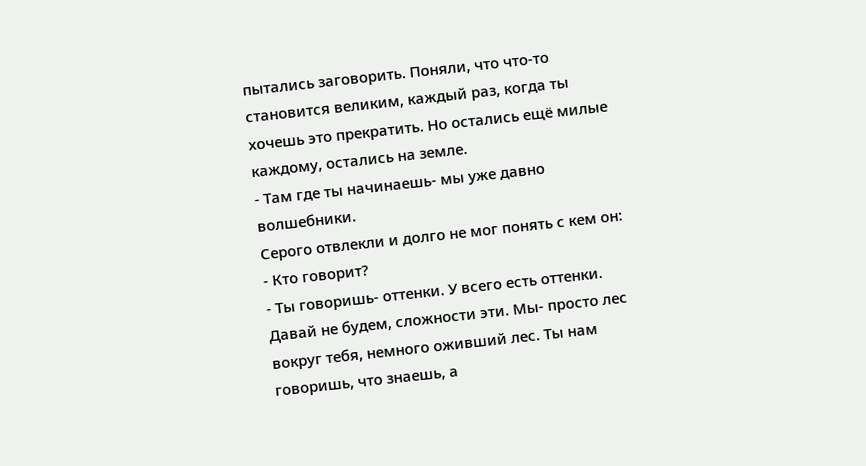пытались заговорить. Поняли, что что-то становится великим, каждый раз, когда ты хочешь это прекратить. Но остались ещё милые каждому, остались на земле.
- Там где ты начинаешь- мы уже давно волшебники.
Серого отвлекли и долго не мог понять с кем он:
- Кто говорит?
- Ты говоришь- оттенки. У всего есть оттенки. Давай не будем, сложности эти. Мы- просто лес вокруг тебя, немного оживший лес. Ты нам говоришь, что знаешь, а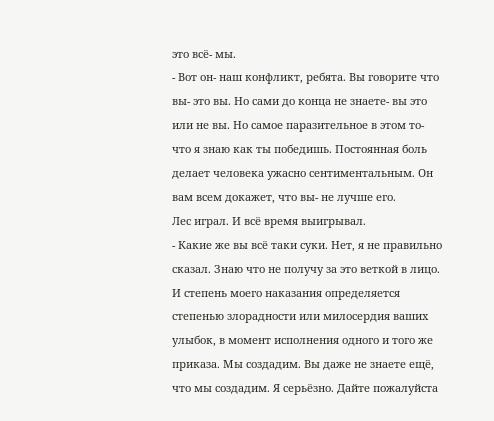это всё- мы.
- Вот он- наш конфликт, ребята. Вы говорите что вы- это вы. Но сами до конца не знаете- вы это или не вы. Но самое паразительное в этом то- что я знаю как ты победишь. Постоянная боль делает человека ужасно сентиментальным. Он вам всем докажет, что вы- не лучше его.
Лес играл. И всё время выигрывал.
- Какие же вы всё таки суки. Нет, я не правильно сказал. Знаю что не получу за это веткой в лицо. И степень моего наказания определяется степенью злорадности или милосердия ваших улыбок, в момент исполнения одного и того же приказа. Мы создадим. Вы даже не знаете ещё, что мы создадим. Я серьёзно. Дайте пожалуйста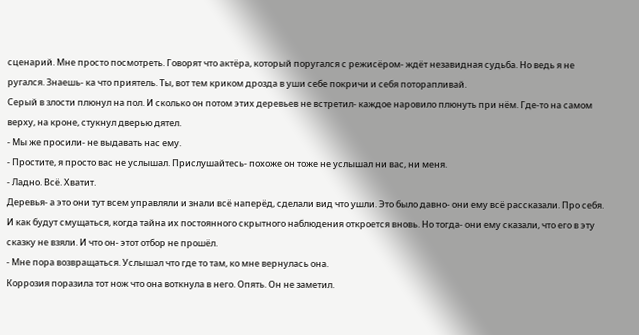сценарий. Мне просто посмотреть. Говорят что актёра, который поругался с режисёром- ждёт незавидная судьба. Но ведь я не ругался. Знаешь- ка что приятель. Ты, вот тем криком дрозда в уши себе покричи и себя поторапливай.
Серый в злости плюнул на пол. И сколько он потом этих деревьев не встретил- каждое наровило плюнуть при нём. Где-то на самом верху, на кроне, стукнул дверью дятел.
- Мы же просили- не выдавать нас ему.
- Простите, я просто вас не услышал. Прислушайтесь- похоже он тоже не услышал ни вас, ни меня.
- Ладно. Всё. Хватит.
Деревья- а это они тут всем управляли и знали всё наперёд, сделали вид что ушли. Это было давно- они ему всё рассказали. Про себя. И как будут смущаться, когда тайна их постоянного скрытного наблюдения откроется вновь. Но тогда- они ему сказали, что его в эту сказку не взяли. И что он- этот отбор не прошёл.
- Мне пора возвращаться. Услышал что где то там, ко мне вернулась она.
Коррозия поразила тот нож что она воткнула в него. Опять. Он не заметил.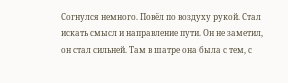Согнулся немного. Повёл по воздуху рукой. Стал искать смысл и направление пути. Он не заметил, он стал сильней. Там в шатре она была с тем, с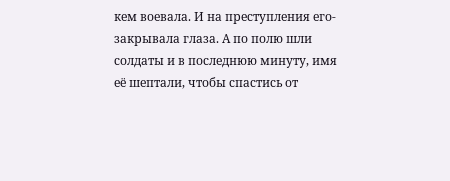кем воевала. И на преступления его- закрывала глаза. А по полю шли солдаты и в последнюю минуту, имя её шептали, чтобы спастись от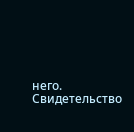него.
Свидетельство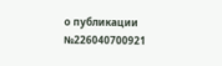о публикации №226040700921